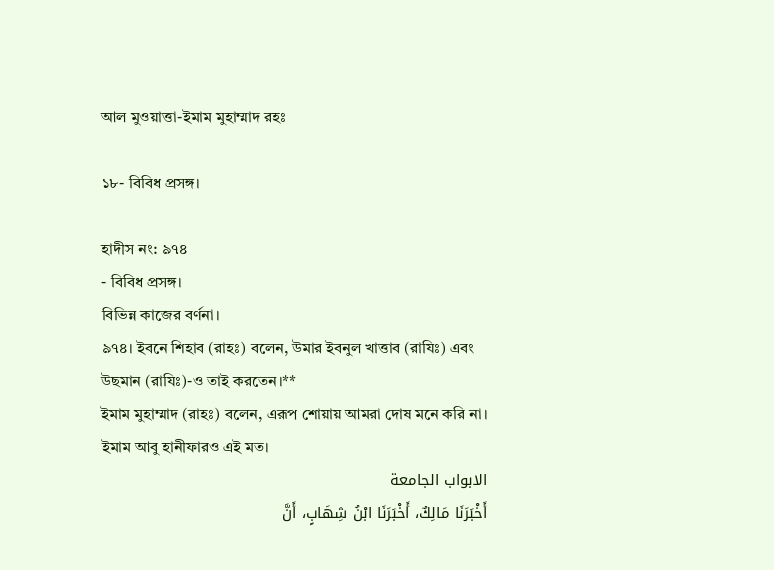আল মুওয়াত্তা-ইমাম মুহাম্মাদ রহঃ

১৮- বিবিধ প্রসঙ্গ।

হাদীস নং: ৯৭৪
- বিবিধ প্রসঙ্গ।
বিভিন্ন কাজের বর্ণনা।
৯৭৪। ইবনে শিহাব (রাহঃ) বলেন, উমার ইবনুল খাত্তাব (রাযিঃ) এবং উছমান (রাযিঃ)-ও তাই করতেন।**
ইমাম মুহাম্মাদ (রাহঃ) বলেন, এরূপ শোয়ায় আমরা দোষ মনে করি না। ইমাম আবু হানীফারও এই মত।
الابواب الجامعة
أَخْبَرَنَا مَالِكٌ، أَخْبَرَنَا ابْنُ شِهَابٍ، أَنَّ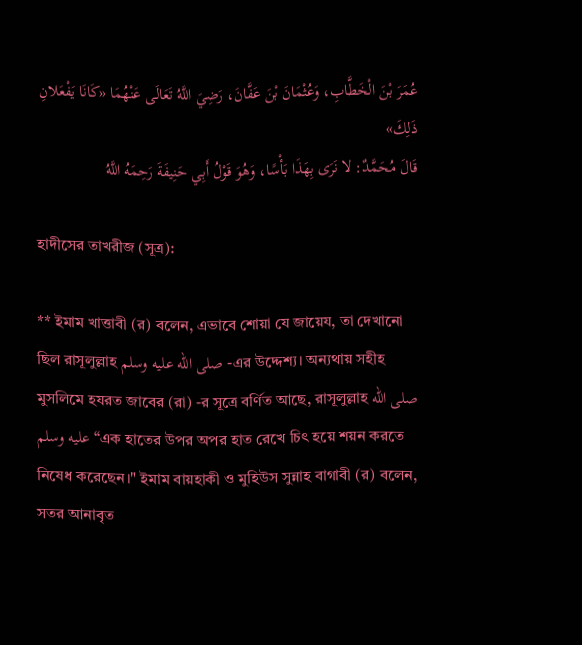عُمَرَ بْنَ الْخَطَّابِ، وَعُثْمَانَ بْنَ عَفَّانَ، رَضِيَ اللَّهُ تَعَالَى عَنْهُمَا «كَانَا يَفْعَلانِ ذَلِكَ»
قَالَ مُحَمَّدٌ: لا نَرَى بِهَذَا بَأْسًا، وَهُوَ قَوْلُ أَبِي حَنِيفَةَ رَحِمَهُ اللَّهُ

হাদীসের তাখরীজ (সূত্র):

** ইমাম খাত্তাবী (র) বলেন, এভাবে শোয়া যে জায়েয, তা দেখানো ছিল রাসূলুল্লাহ صلى الله عليه وسلم -এর উদ্দেশ্য। অন্যথায় সহীহ মুসলিমে হযরত জাবের (রা) -র সূত্রে বর্ণিত আছে, রাসূলুল্লাহ صلى الله عليه وسلم “এক হাতের উপর অপর হাত রেখে চিৎ হয়ে শয়ন করতে নিষেধ করেছেন।" ইমাম বায়হাকী ও মুহিউস সুন্নাহ বাগাবী (র) বলেন, সতর আনাবৃত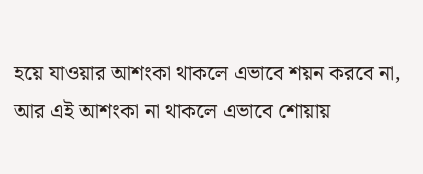হয়ে যাওয়ার আশংকা থাকলে এভাবে শয়ন করবে না, আর এই আশংকা না থাকলে এভাবে শোয়ায়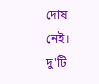দোষ নেই। দু'টি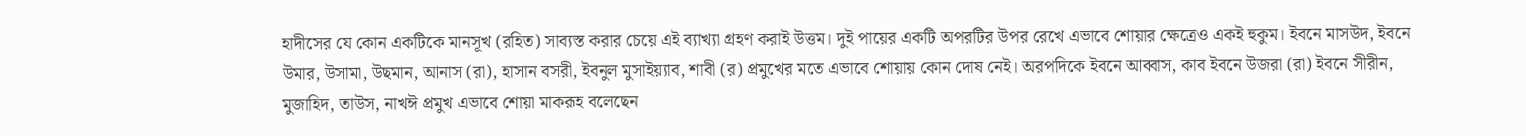হাদীসের যে কোন একটিকে মানসূখ (রহিত) সাব্যস্ত করার চেয়ে এই ব্যাখ্যা গ্রহণ করাই উত্তম। দুই পায়ের একটি অপরটির উপর রেখে এভাবে শোয়ার ক্ষেত্রেও একই হুকুম। ইবনে মাসউদ, ইবনে উমার, উসামা, উছমান, আনাস (রা), হাসান বসরী, ইবনুল মুসাইয়্যাব, শাবী (র) প্রমুখের মতে এভাবে শোয়ায় কোন দোষ নেই। অরপদিকে ইবনে আব্বাস, কাব ইবনে উজরা (রা) ইবনে সীরীন, মুজাহিদ, তাউস, নাখঈ প্রমুখ এভাবে শোয়া মাকরূহ বলেছেন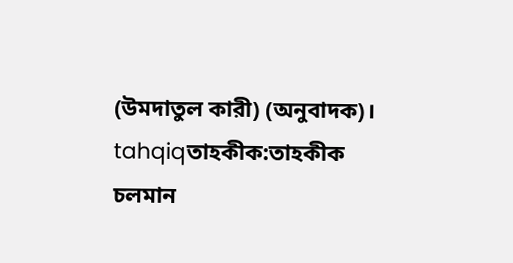(উমদাতুল কারী) (অনুবাদক)।
tahqiqতাহকীক:তাহকীক চলমান